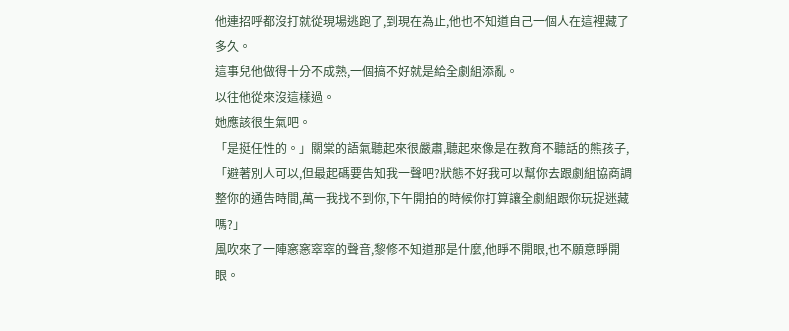他連招呼都沒打就從現場逃跑了,到現在為止,他也不知道自己一個人在這裡藏了多久。
這事兒他做得十分不成熟,一個搞不好就是給全劇組添亂。
以往他從來沒這樣過。
她應該很生氣吧。
「是挺任性的。」關棠的語氣聽起來很嚴肅,聽起來像是在教育不聽話的熊孩子,「避著別人可以,但最起碼要告知我一聲吧?狀態不好我可以幫你去跟劇組協商調整你的通告時間,萬一我找不到你,下午開拍的時候你打算讓全劇組跟你玩捉迷藏嗎?」
風吹來了一陣窸窸窣窣的聲音,黎修不知道那是什麼,他睜不開眼,也不願意睜開眼。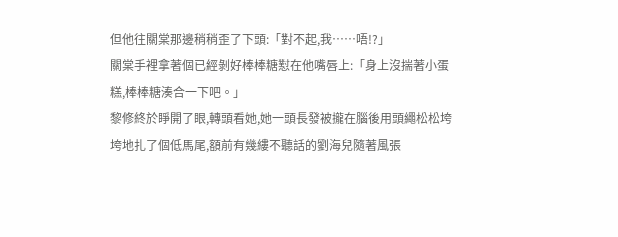但他往關棠那邊稍稍歪了下頭:「對不起,我……唔!?」
關棠手裡拿著個已經剝好棒棒糖懟在他嘴唇上:「身上沒揣著小蛋糕,棒棒糖湊合一下吧。」
黎修終於睜開了眼,轉頭看她,她一頭長發被攏在腦後用頭繩松松垮垮地扎了個低馬尾,額前有幾縷不聽話的劉海兒隨著風張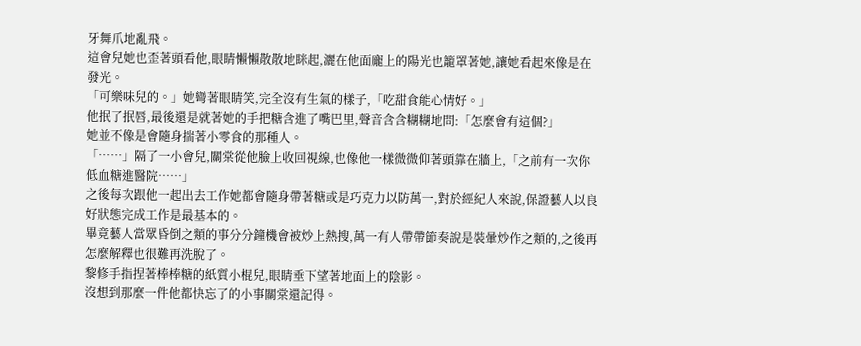牙舞爪地亂飛。
這會兒她也歪著頭看他,眼睛懶懶散散地眯起,灑在他面龐上的陽光也籠罩著她,讓她看起來像是在發光。
「可樂味兒的。」她彎著眼睛笑,完全沒有生氣的樣子,「吃甜食能心情好。」
他抿了抿唇,最後還是就著她的手把糖含進了嘴巴里,聲音含含糊糊地問:「怎麼會有這個?」
她並不像是會隨身揣著小零食的那種人。
「……」隔了一小會兒,關棠從他臉上收回視線,也像他一樣微微仰著頭靠在牆上,「之前有一次你低血糖進醫院……」
之後每次跟他一起出去工作她都會隨身帶著糖或是巧克力以防萬一,對於經紀人來說,保證藝人以良好狀態完成工作是最基本的。
畢竟藝人當眾昏倒之類的事分分鐘機會被炒上熱搜,萬一有人帶帶節奏說是裝暈炒作之類的,之後再怎麼解釋也很難再洗脫了。
黎修手指捏著棒棒糖的紙質小棍兒,眼睛垂下望著地面上的陰影。
沒想到那麼一件他都快忘了的小事關棠還記得。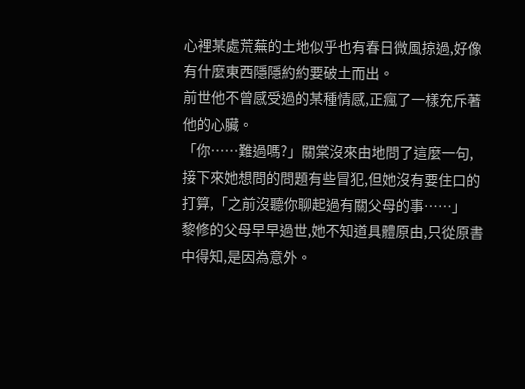心裡某處荒蕪的土地似乎也有春日微風掠過,好像有什麼東西隱隱約約要破土而出。
前世他不曾感受過的某種情感,正瘋了一樣充斥著他的心臟。
「你……難過嗎?」關棠沒來由地問了這麼一句,接下來她想問的問題有些冒犯,但她沒有要住口的打算,「之前沒聽你聊起過有關父母的事……」
黎修的父母早早過世,她不知道具體原由,只從原書中得知,是因為意外。